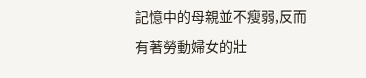記憶中的母親並不瘦弱,反而有著勞動婦女的壯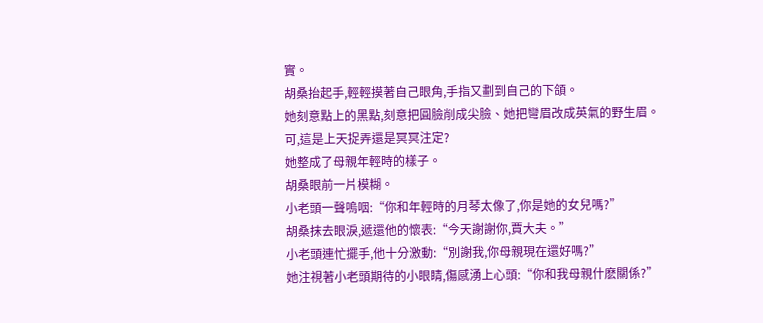實。
胡桑抬起手,輕輕摸著自己眼角,手指又劃到自己的下頜。
她刻意點上的黑點,刻意把圓臉削成尖臉、她把彎眉改成英氣的野生眉。
可,這是上天捉弄還是冥冥注定?
她整成了母親年輕時的樣子。
胡桑眼前一片模糊。
小老頭一聲嗚咽:“你和年輕時的月琴太像了,你是她的女兒嗎?”
胡桑抹去眼淚,遞還他的懷表:“今天謝謝你,賈大夫。”
小老頭連忙擺手,他十分激動:“別謝我,你母親現在還好嗎?”
她注視著小老頭期待的小眼睛,傷感湧上心頭:“你和我母親什麽關係?”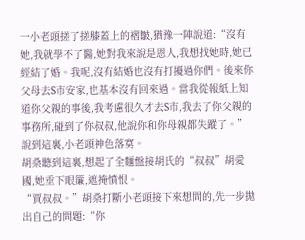一小老頭搓了搓膝蓋上的褶皺,猶豫一陣說道:“沒有她,我就學不了醫,她對我來說是恩人,我想找她時,她已經結了婚。我呢,沒有結婚也沒有打擾過你們。後來你父母去S市安家,也基本沒有回來過。當我從報紙上知道你父親的事後,我考慮很久才去S市,我去了你父親的事務所,碰到了你叔叔,他說你和你母親都失蹤了。”
說到這裏,小老頭神色落寞。
胡桑聽到這裏,想起了全麵盤接胡氏的“叔叔”胡愛國,她垂下眼簾,遮掩憤恨。
“賈叔叔。”胡桑打斷小老頭接下來想問的,先一步拋出自己的問題:“你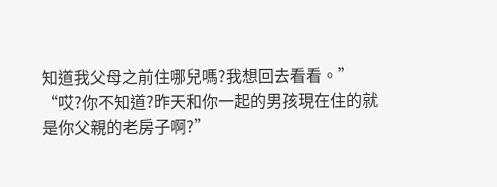知道我父母之前住哪兒嗎?我想回去看看。”
“哎?你不知道?昨天和你一起的男孩現在住的就是你父親的老房子啊?”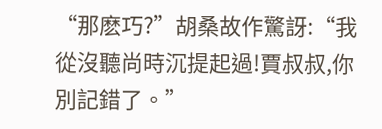“那麽巧?”胡桑故作驚訝:“我從沒聽尚時沉提起過!賈叔叔,你別記錯了。”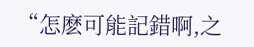“怎麽可能記錯啊,之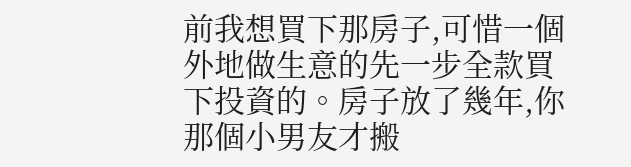前我想買下那房子,可惜一個外地做生意的先一步全款買下投資的。房子放了幾年,你那個小男友才搬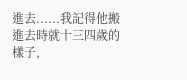進去......我記得他搬進去時就十三四歲的樣子,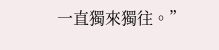一直獨來獨往。”